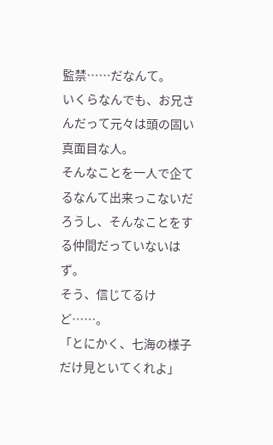監禁……だなんて。
いくらなんでも、お兄さんだって元々は頭の固い真面目な人。
そんなことを一人で企てるなんて出来っこないだろうし、そんなことをする仲間だっていないはず。
そう、信じてるけど……。
「とにかく、七海の様子だけ見といてくれよ」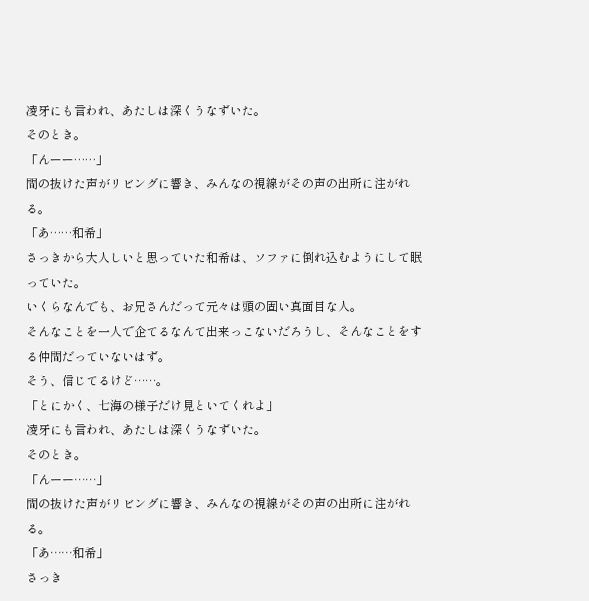凌牙にも言われ、あたしは深くうなずいた。
そのとき。
「んーー……」
間の抜けた声がリビングに響き、みんなの視線がその声の出所に注がれる。
「あ……和希」
さっきから大人しいと思っていた和希は、ソファに倒れ込むようにして眠っていた。
いくらなんでも、お兄さんだって元々は頭の固い真面目な人。
そんなことを一人で企てるなんて出来っこないだろうし、そんなことをする仲間だっていないはず。
そう、信じてるけど……。
「とにかく、七海の様子だけ見といてくれよ」
凌牙にも言われ、あたしは深くうなずいた。
そのとき。
「んーー……」
間の抜けた声がリビングに響き、みんなの視線がその声の出所に注がれる。
「あ……和希」
さっき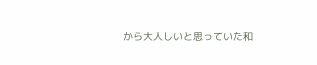から大人しいと思っていた和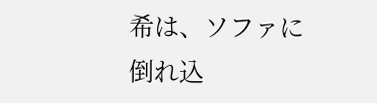希は、ソファに倒れ込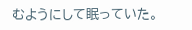むようにして眠っていた。